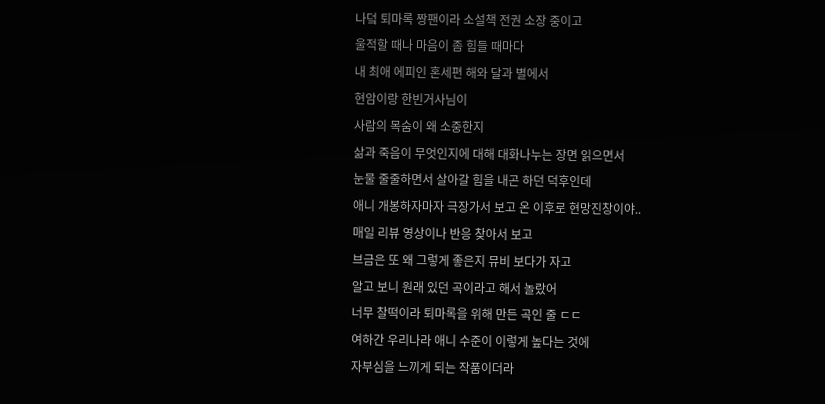나덬 퇴마록 짱팬이라 소설책 전권 소장 중이고
울적할 때나 마음이 좀 힘들 때마다
내 최애 에피인 혼세편 해와 달과 별에서
현암이랑 한빈거사님이
사람의 목숨이 왜 소중한지
삶과 죽음이 무엇인지에 대해 대화나누는 장면 읽으면서
눈물 줄줄하면서 살아갈 힘을 내곤 하던 덕후인데
애니 개봉하자마자 극장가서 보고 온 이후로 현망진창이야..
매일 리뷰 영상이나 반응 찾아서 보고
브금은 또 왜 그렇게 좋은지 뮤비 보다가 자고
알고 보니 원래 있던 곡이라고 해서 놀랐어
너무 찰떡이라 퇴마록을 위해 만든 곡인 줄 ㄷㄷ
여하간 우리나라 애니 수준이 이렇게 높다는 것에
자부심을 느끼게 되는 작품이더라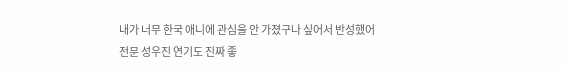내가 너무 한국 애니에 관심을 안 가졌구나 싶어서 반성했어
전문 성우진 연기도 진짜 좋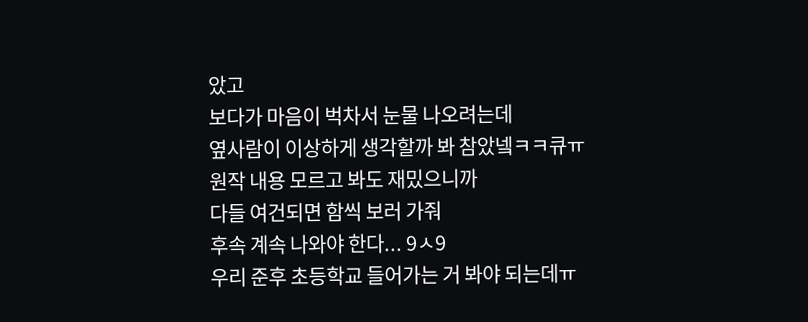았고
보다가 마음이 벅차서 눈물 나오려는데
옆사람이 이상하게 생각할까 봐 참았넼ㅋㅋ큐ㅠ
원작 내용 모르고 봐도 재밌으니까
다들 여건되면 함씩 보러 가줘
후속 계속 나와야 한다... 9ㅅ9
우리 준후 초등학교 들어가는 거 봐야 되는데ㅠ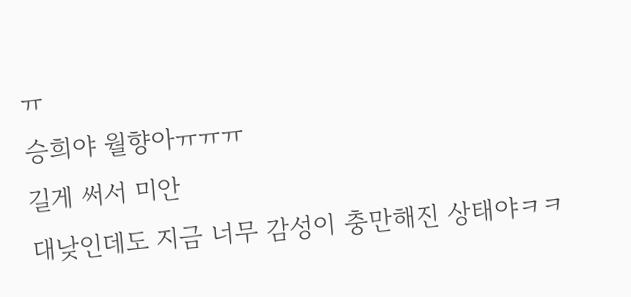ㅠ
승희야 월향아ㅠㅠㅠ
길게 써서 미안
대낮인데도 지금 너무 감성이 충만해진 상태야ㅋㅋ